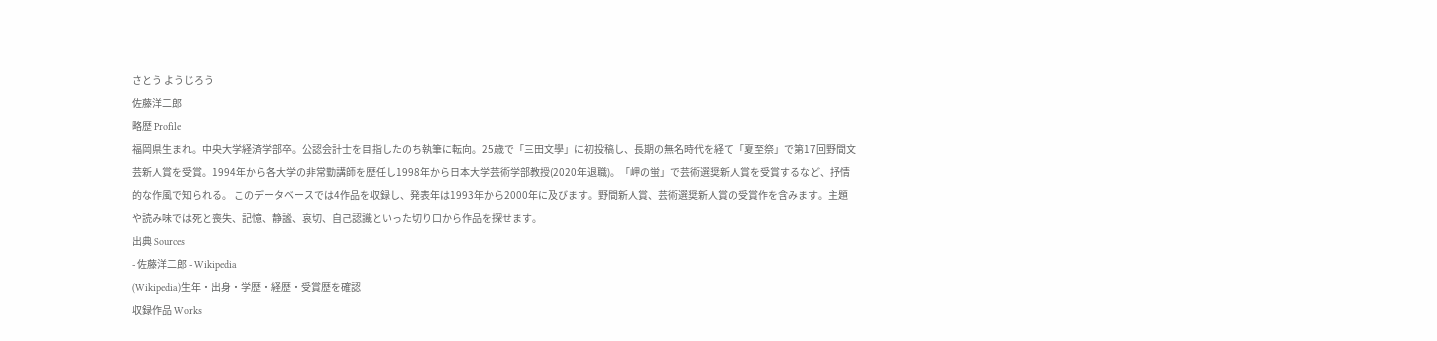さとう ようじろう
佐藤洋二郎
略歴 Profile
福岡県生まれ。中央大学経済学部卒。公認会計士を目指したのち執筆に転向。25歳で「三田文學」に初投稿し、長期の無名時代を経て「夏至祭」で第17回野間文芸新人賞を受賞。1994年から各大学の非常勤講師を歴任し1998年から日本大学芸術学部教授(2020年退職)。「岬の蛍」で芸術選奨新人賞を受賞するなど、抒情的な作風で知られる。 このデータベースでは4作品を収録し、発表年は1993年から2000年に及びます。野間新人賞、芸術選奨新人賞の受賞作を含みます。主題や読み味では死と喪失、記憶、静謐、哀切、自己認識といった切り口から作品を探せます。
出典 Sources
- 佐藤洋二郎 - Wikipedia
(Wikipedia)生年・出身・学歴・経歴・受賞歴を確認
収録作品 Works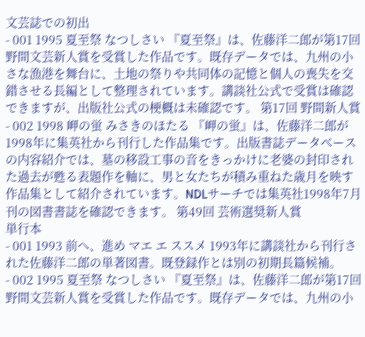文芸誌での初出
- 001 1995 夏至祭 なつしさい 『夏至祭』は、佐藤洋二郎が第17回野間文芸新人賞を受賞した作品です。既存データでは、九州の小さな漁港を舞台に、土地の祭りや共同体の記憶と個人の喪失を交錯させる長編として整理されています。講談社公式で受賞は確認できますが、出版社公式の梗概は未確認です。 第17回 野間新人賞
- 002 1998 岬の蛍 みさきのほたる 『岬の蛍』は、佐藤洋二郎が1998年に集英社から刊行した作品集です。出版書誌データベースの内容紹介では、墓の移設工事の音をきっかけに老婆の封印された過去が甦る表題作を軸に、男と女たちが積み重ねた歳月を映す作品集として紹介されています。NDLサーチでは集英社1998年7月刊の図書書誌を確認できます。 第49回 芸術選奨新人賞
単行本
- 001 1993 前へ、進め マエ エ ススメ 1993年に講談社から刊行された佐藤洋二郎の単著図書。既登録作とは別の初期長篇候補。
- 002 1995 夏至祭 なつしさい 『夏至祭』は、佐藤洋二郎が第17回野間文芸新人賞を受賞した作品です。既存データでは、九州の小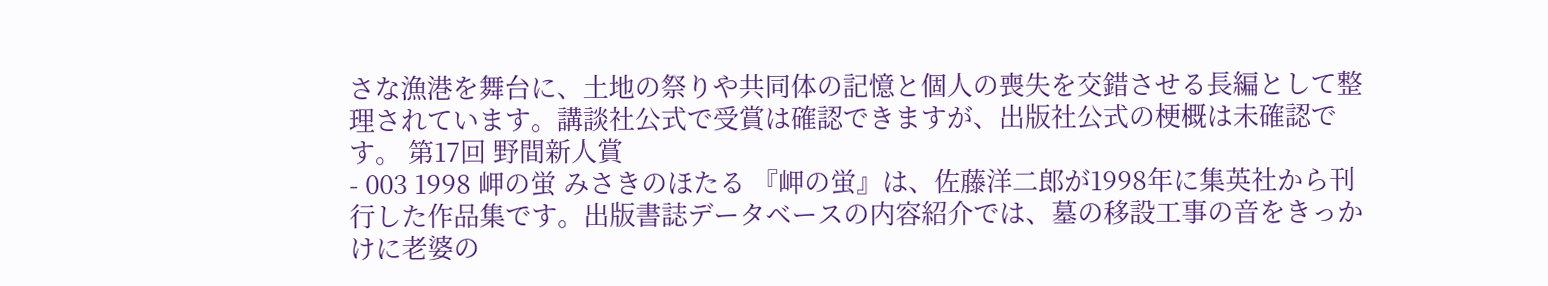さな漁港を舞台に、土地の祭りや共同体の記憶と個人の喪失を交錯させる長編として整理されています。講談社公式で受賞は確認できますが、出版社公式の梗概は未確認です。 第17回 野間新人賞
- 003 1998 岬の蛍 みさきのほたる 『岬の蛍』は、佐藤洋二郎が1998年に集英社から刊行した作品集です。出版書誌データベースの内容紹介では、墓の移設工事の音をきっかけに老婆の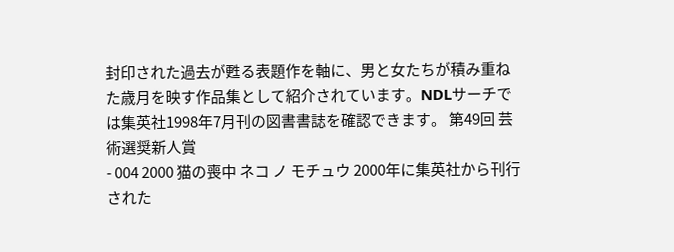封印された過去が甦る表題作を軸に、男と女たちが積み重ねた歳月を映す作品集として紹介されています。NDLサーチでは集英社1998年7月刊の図書書誌を確認できます。 第49回 芸術選奨新人賞
- 004 2000 猫の喪中 ネコ ノ モチュウ 2000年に集英社から刊行された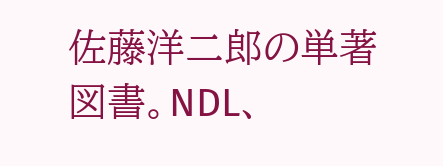佐藤洋二郎の単著図書。NDL、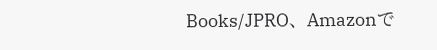Books/JPRO、Amazonで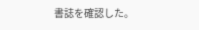書誌を確認した。